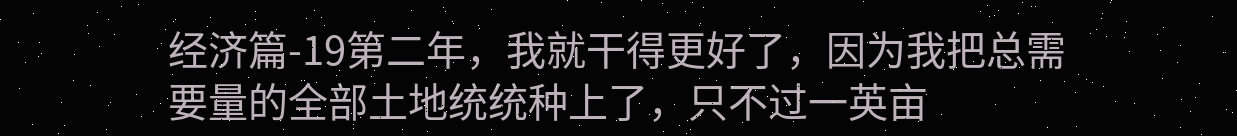经济篇-19第二年，我就干得更好了，因为我把总需要量的全部土地统统种上了，只不过一英亩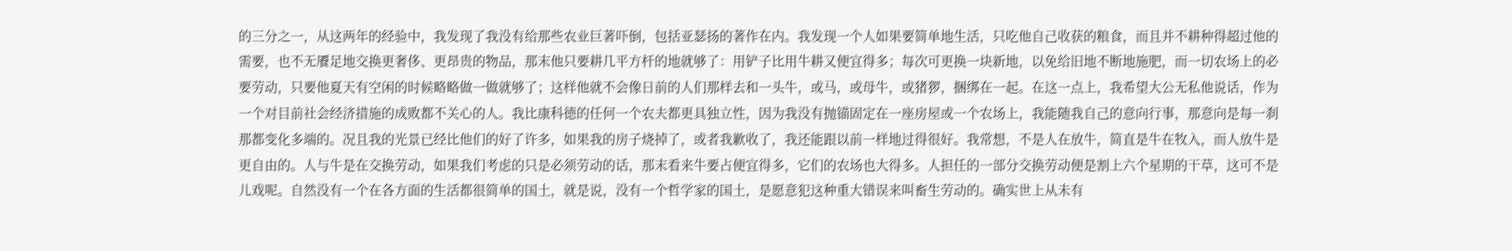的三分之一，从这两年的经验中，我发现了我没有给那些农业巨著吓倒，包括亚瑟扬的著作在内。我发现一个人如果要简单地生活，只吃他自己收获的粮食，而且并不耕种得超过他的需要，也不无餍足地交换更奢侈、更昂贵的物品，那末他只要耕几平方杆的地就够了：用铲子比用牛耕又便宜得多；每次可更换一块新地，以免给旧地不断地施肥，而一切农场上的必要劳动，只要他夏天有空闲的时候略略做一做就够了；这样他就不会像日前的人们那样去和一头牛，或马，或母牛，或猪猡，捆绑在一起。在这一点上，我希望大公无私他说话，作为一个对目前社会经济措施的成败都不关心的人。我比康科德的任何一个农夫都更具独立性，因为我没有抛锚固定在一座房屋或一个农场上，我能随我自己的意向行事，那意向是每一刹那都变化多端的。况且我的光景已经比他们的好了许多，如果我的房子烧掉了，或者我歉收了，我还能跟以前一样地过得很好。我常想，不是人在放牛，简直是牛在牧入，而人放牛是更自由的。人与牛是在交换劳动，如果我们考虑的只是必须劳动的话，那末看来牛要占便宜得多，它们的农场也大得多。人担任的一部分交换劳动便是割上六个星期的干草，这可不是儿戏呢。自然没有一个在各方面的生活都很简单的国土，就是说，没有一个哲学家的国土，是愿意犯这种重大错误来叫畜生劳动的。确实世上从未有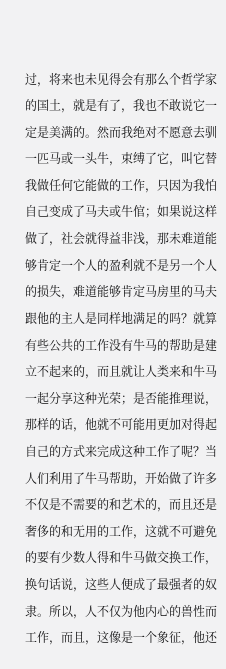过，将来也未见得会有那么个哲学家的国土，就是有了，我也不敢说它一定是美满的。然而我绝对不愿意去驯一匹马或一头牛，束缚了它，叫它替我做任何它能做的工作，只因为我怕自己变成了马夫或牛倌；如果说这样做了，社会就得益非浅，那未难道能够肯定一个人的盈利就不是另一个人的损失，难道能够肯定马房里的马夫跟他的主人是同样地满足的吗？就算有些公共的工作没有牛马的帮助是建立不起来的，而且就让人类来和牛马一起分享这种光荣；是否能推理说，那样的话，他就不可能用更加对得起自己的方式来完成这种工作了呢？当人们利用了牛马帮助，开始做了许多不仅是不需要的和艺术的，而且还是奢侈的和无用的工作，这就不可避免的要有少数人得和牛马做交换工作，换句话说，这些人便成了最强者的奴隶。所以，人不仅为他内心的兽性而工作，而且，这像是一个象征，他还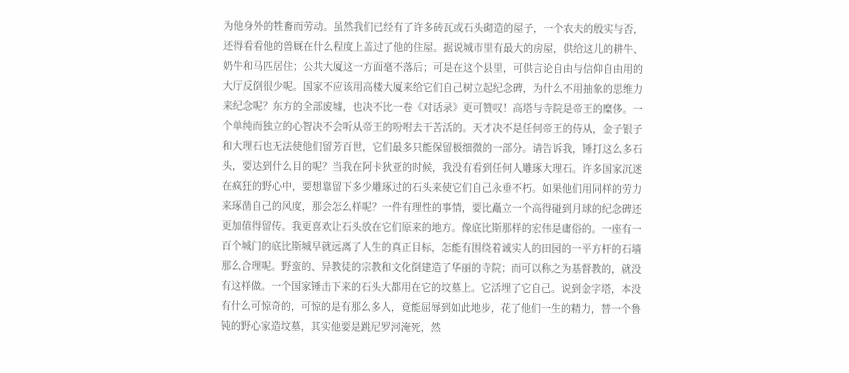为他身外的牲畜而劳动。虽然我们已经有了许多砖瓦或石头砌造的屋子，一个农夫的殷实与否，还得看看他的兽厩在什么程度上盖过了他的住屋。据说城市里有最大的房屋，供给这儿的耕牛、奶牛和马匹居住；公共大厦这一方面毫不落后；可是在这个县里，可供言论自由与信仰自由用的大厅反倒很少呢。国家不应该用高楼大厦来给它们自己树立起纪念碑，为什么不用抽象的思维力来纪念呢？东方的全部废墟，也决不比一卷《对话录》更可赞叹！高塔与寺院是帝王的糜侈。一个单纯而独立的心智决不会听从帝王的吩咐去干苦活的。天才决不是任何帝王的侍从，金子银子和大理石也无法使他们留芳百世，它们最多只能保留极细微的一部分。请告诉我，锤打这么多石头，要达到什么目的呢？当我在阿卡狄亚的时候，我没有看到任何人雕琢大理石。许多国家沉迷在疯狂的野心中，要想靠留下多少雕琢过的石头来使它们自己永垂不朽。如果他们用同样的劳力来琢凿自己的风度，那会怎么样呢？一件有理性的事情，要比矗立一个高得碰到月球的纪念碑还更加值得留传。我更喜欢让石头放在它们原来的地方。像底比斯那样的宏伟是庸俗的。一座有一百个城门的底比斯城早就远离了人生的真正目标，怎能有围绕着诚实人的田园的一平方杆的石墙那么合理呢。野蛮的、异教徒的宗教和文化倒建造了华丽的寺院；而可以称之为基督教的，就没有这样做。一个国家锤击下来的石头大都用在它的坟墓上。它活埋了它自己。说到金字塔，本没有什么可惊奇的，可惊的是有那么多人，竟能屈辱到如此地步，花了他们一生的精力，替一个鲁钝的野心家造坟墓，其实他要是跳尼罗河淹死，然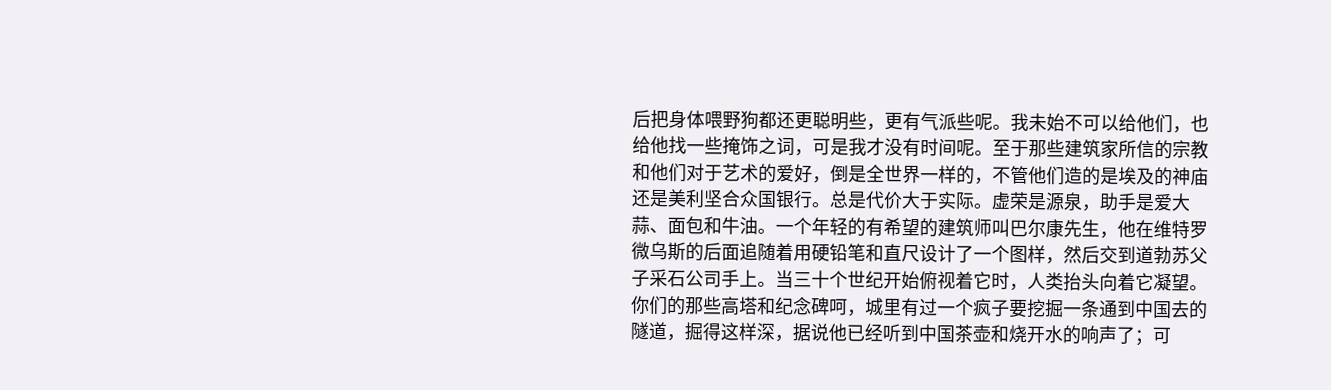后把身体喂野狗都还更聪明些，更有气派些呢。我未始不可以给他们，也给他找一些掩饰之词，可是我才没有时间呢。至于那些建筑家所信的宗教和他们对于艺术的爱好，倒是全世界一样的，不管他们造的是埃及的神庙还是美利坚合众国银行。总是代价大于实际。虚荣是源泉，助手是爱大蒜、面包和牛油。一个年轻的有希望的建筑师叫巴尔康先生，他在维特罗微乌斯的后面追随着用硬铅笔和直尺设计了一个图样，然后交到道勃苏父子采石公司手上。当三十个世纪开始俯视着它时，人类抬头向着它凝望。你们的那些高塔和纪念碑呵，城里有过一个疯子要挖掘一条通到中国去的隧道，掘得这样深，据说他已经听到中国茶壶和烧开水的响声了；可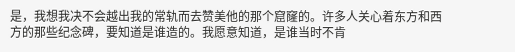是，我想我决不会越出我的常轨而去赞美他的那个窟窿的。许多人关心着东方和西方的那些纪念碑，要知道是谁造的。我愿意知道，是谁当时不肯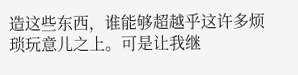造这些东西，谁能够超越乎这许多烦琐玩意儿之上。可是让我继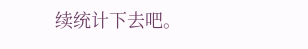续统计下去吧。